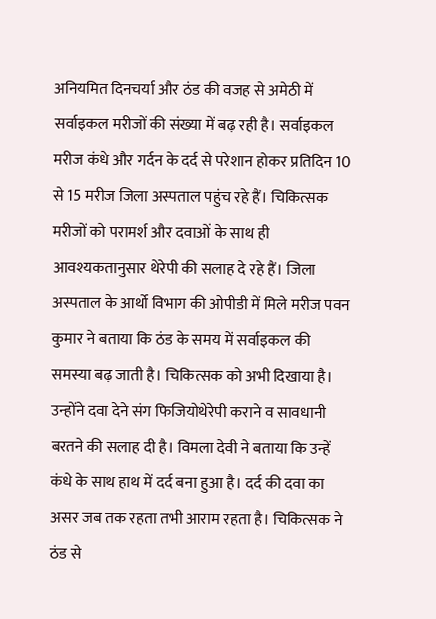अनियमित दिनचर्या और ठंड की वजह से अमेठी में सर्वाइकल मरीजों की संख्या में बढ़ रही है। सर्वाइकल मरीज कंधे और गर्दन के दर्द से परेशान होकर प्रतिदिन 10 से 15 मरीज जिला अस्पताल पहुंच रहे हैं। चिकित्सक मरीजों को परामर्श और दवाओं के साथ ही आवश्यकतानुसार थेरेपी की सलाह दे रहे हैं। जिला अस्पताल के आर्थो विभाग की ओपीडी में मिले मरीज पवन कुमार ने बताया कि ठंड के समय में सर्वाइकल की समस्या बढ़ जाती है। चिकित्सक को अभी दिखाया है। उन्होंने दवा देने संग फिजियोथेरेपी कराने व सावधानी बरतने की सलाह दी है। विमला देवी ने बताया कि उन्हें कंधे के साथ हाथ में दर्द बना हुआ है। दर्द की दवा का असर जब तक रहता तभी आराम रहता है। चिकित्सक ने ठंड से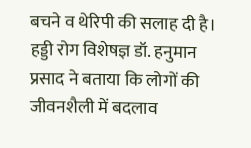बचने व थेरिपी की सलाह दी है। हड्डी रोग विशेषज्ञ डॉ. हनुमान प्रसाद ने बताया कि लोगों की जीवनशैली में बदलाव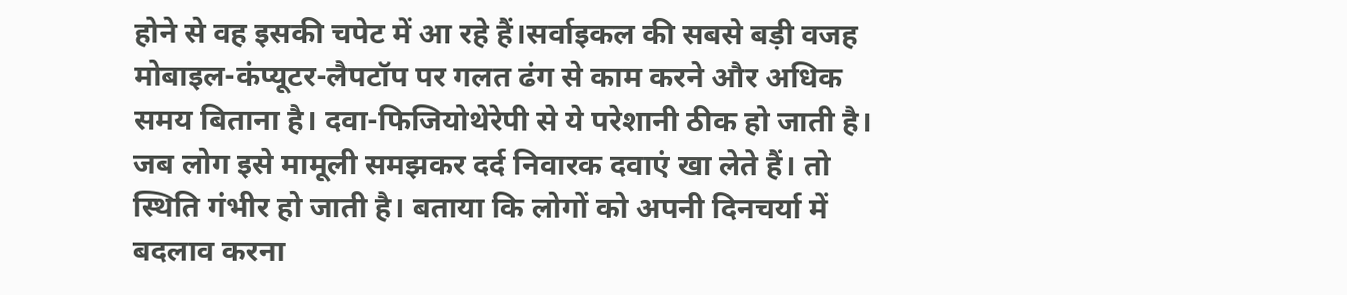होने से वह इसकी चपेट में आ रहे हैं।सर्वाइकल की सबसे बड़ी वजह मोबाइल-कंप्यूटर-लैपटॉप पर गलत ढंग से काम करने और अधिक समय बिताना है। दवा-फिजियोथेरेपी से ये परेशानी ठीक हो जाती है। जब लोग इसे मामूली समझकर दर्द निवारक दवाएं खा लेते हैं। तो स्थिति गंभीर हो जाती है। बताया कि लोगों को अपनी दिनचर्या में बदलाव करना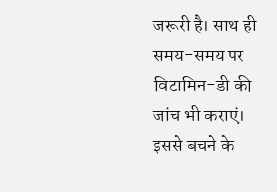जरूरी है। साथ ही समय-समय पर विटामिन-डी की जांच भी कराएं। इससे बचने के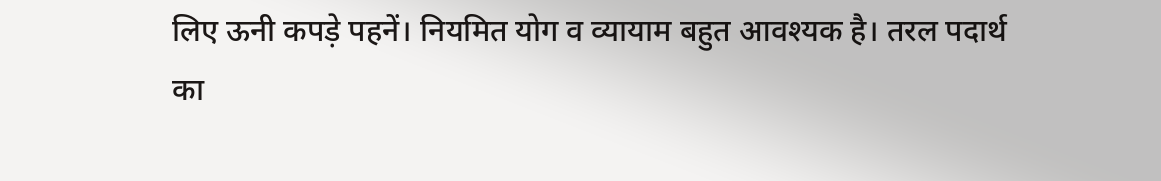लिए ऊनी कपड़े पहनें। नियमित योग व व्यायाम बहुत आवश्यक है। तरल पदार्थ का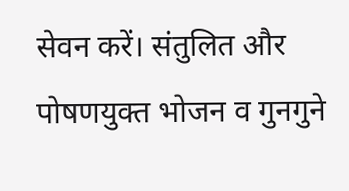सेवन करें। संतुलित और पोषणयुक्त भोजन व गुनगुने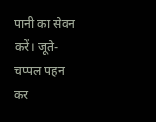पानी का सेवन करें। जूते-चप्पल पहन कर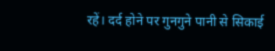रहें। दर्द होने पर गुनगुने पानी से सिकाई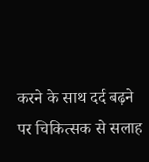करने के साथ दर्द बढ़ने पर चिकित्सक से सलाह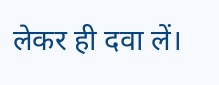लेकर ही दवा लें।